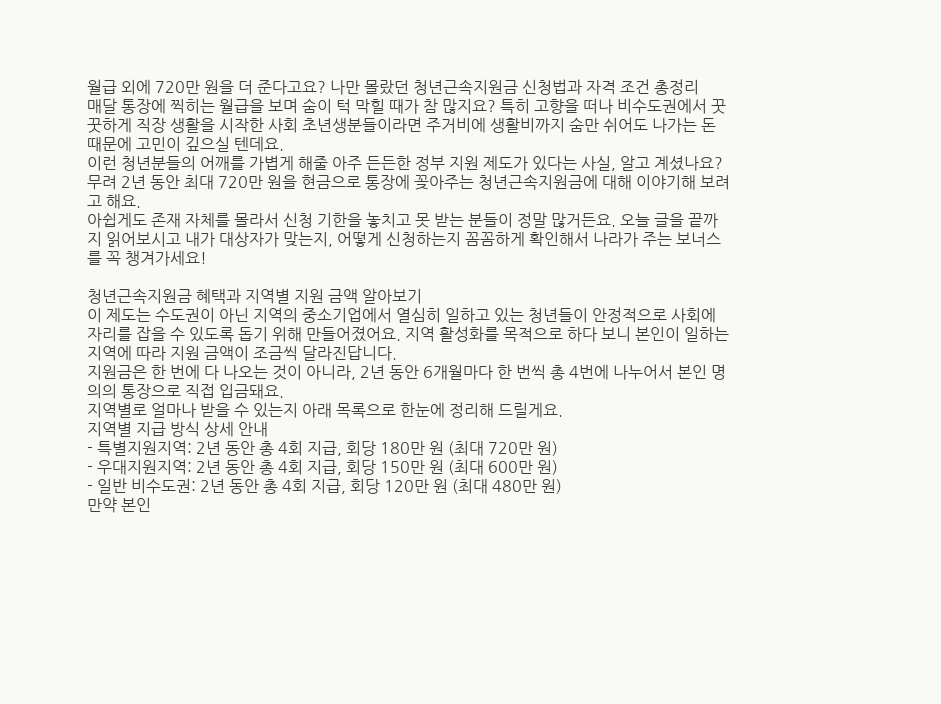월급 외에 720만 원을 더 준다고요? 나만 몰랐던 청년근속지원금 신청법과 자격 조건 총정리
매달 통장에 찍히는 월급을 보며 숨이 턱 막힐 때가 참 많지요? 특히 고향을 떠나 비수도권에서 꿋꿋하게 직장 생활을 시작한 사회 초년생분들이라면 주거비에 생활비까지 숨만 쉬어도 나가는 돈 때문에 고민이 깊으실 텐데요.
이런 청년분들의 어깨를 가볍게 해줄 아주 든든한 정부 지원 제도가 있다는 사실, 알고 계셨나요? 무려 2년 동안 최대 720만 원을 현금으로 통장에 꽂아주는 청년근속지원금에 대해 이야기해 보려고 해요.
아쉽게도 존재 자체를 몰라서 신청 기한을 놓치고 못 받는 분들이 정말 많거든요. 오늘 글을 끝까지 읽어보시고 내가 대상자가 맞는지, 어떻게 신청하는지 꼼꼼하게 확인해서 나라가 주는 보너스를 꼭 챙겨가세요!

청년근속지원금 혜택과 지역별 지원 금액 알아보기
이 제도는 수도권이 아닌 지역의 중소기업에서 열심히 일하고 있는 청년들이 안정적으로 사회에 자리를 잡을 수 있도록 돕기 위해 만들어졌어요. 지역 활성화를 목적으로 하다 보니 본인이 일하는 지역에 따라 지원 금액이 조금씩 달라진답니다.
지원금은 한 번에 다 나오는 것이 아니라, 2년 동안 6개월마다 한 번씩 총 4번에 나누어서 본인 명의의 통장으로 직접 입금돼요.
지역별로 얼마나 받을 수 있는지 아래 목록으로 한눈에 정리해 드릴게요.
지역별 지급 방식 상세 안내
- 특별지원지역: 2년 동안 총 4회 지급, 회당 180만 원 (최대 720만 원)
- 우대지원지역: 2년 동안 총 4회 지급, 회당 150만 원 (최대 600만 원)
- 일반 비수도권: 2년 동안 총 4회 지급, 회당 120만 원 (최대 480만 원)
만약 본인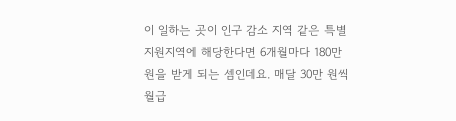이 일하는 곳이 인구 감소 지역 같은 특별지원지역에 해당한다면 6개월마다 180만 원을 받게 되는 셈인데요. 매달 30만 원씩 월급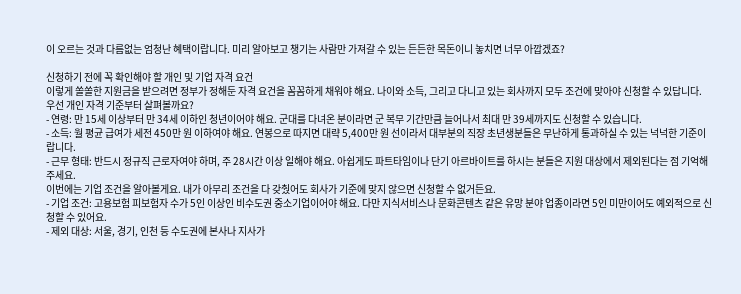이 오르는 것과 다름없는 엄청난 혜택이랍니다. 미리 알아보고 챙기는 사람만 가져갈 수 있는 든든한 목돈이니 놓치면 너무 아깝겠죠?

신청하기 전에 꼭 확인해야 할 개인 및 기업 자격 요건
이렇게 쏠쏠한 지원금을 받으려면 정부가 정해둔 자격 요건을 꼼꼼하게 채워야 해요. 나이와 소득, 그리고 다니고 있는 회사까지 모두 조건에 맞아야 신청할 수 있답니다.
우선 개인 자격 기준부터 살펴볼까요?
- 연령: 만 15세 이상부터 만 34세 이하인 청년이어야 해요. 군대를 다녀온 분이라면 군 복무 기간만큼 늘어나서 최대 만 39세까지도 신청할 수 있습니다.
- 소득: 월 평균 급여가 세전 450만 원 이하여야 해요. 연봉으로 따지면 대략 5,400만 원 선이라서 대부분의 직장 초년생분들은 무난하게 통과하실 수 있는 넉넉한 기준이랍니다.
- 근무 형태: 반드시 정규직 근로자여야 하며, 주 28시간 이상 일해야 해요. 아쉽게도 파트타임이나 단기 아르바이트를 하시는 분들은 지원 대상에서 제외된다는 점 기억해 주세요.
이번에는 기업 조건을 알아볼게요. 내가 아무리 조건을 다 갖췄어도 회사가 기준에 맞지 않으면 신청할 수 없거든요.
- 기업 조건: 고용보험 피보험자 수가 5인 이상인 비수도권 중소기업이어야 해요. 다만 지식서비스나 문화콘텐츠 같은 유망 분야 업종이라면 5인 미만이어도 예외적으로 신청할 수 있어요.
- 제외 대상: 서울, 경기, 인천 등 수도권에 본사나 지사가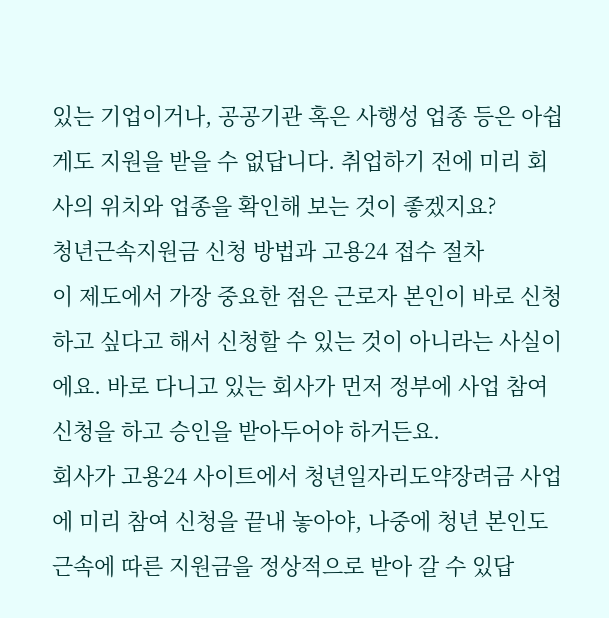있는 기업이거나, 공공기관 혹은 사행성 업종 등은 아쉽게도 지원을 받을 수 없답니다. 취업하기 전에 미리 회사의 위치와 업종을 확인해 보는 것이 좋겠지요?
청년근속지원금 신청 방법과 고용24 접수 절차
이 제도에서 가장 중요한 점은 근로자 본인이 바로 신청하고 싶다고 해서 신청할 수 있는 것이 아니라는 사실이에요. 바로 다니고 있는 회사가 먼저 정부에 사업 참여 신청을 하고 승인을 받아두어야 하거든요.
회사가 고용24 사이트에서 청년일자리도약장려금 사업에 미리 참여 신청을 끝내 놓아야, 나중에 청년 본인도 근속에 따른 지원금을 정상적으로 받아 갈 수 있답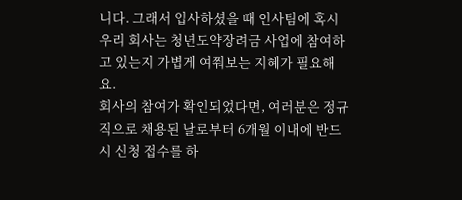니다. 그래서 입사하셨을 때 인사팀에 혹시 우리 회사는 청년도약장려금 사업에 참여하고 있는지 가볍게 여쭤보는 지혜가 필요해요.
회사의 참여가 확인되었다면, 여러분은 정규직으로 채용된 날로부터 6개월 이내에 반드시 신청 접수를 하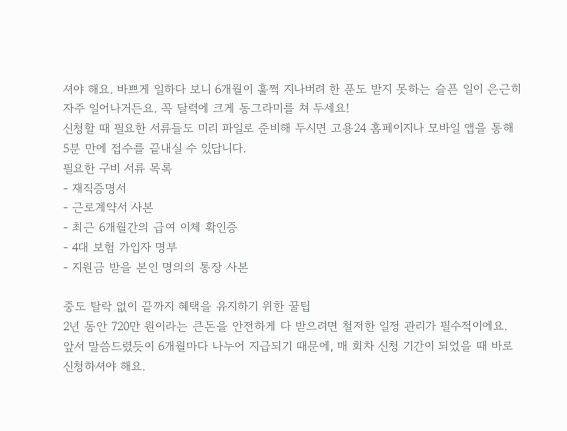셔야 해요. 바쁘게 일하다 보니 6개월이 훌쩍 지나버려 한 푼도 받지 못하는 슬픈 일이 은근히 자주 일어나거든요. 꼭 달력에 크게 동그라미를 쳐 두세요!
신청할 때 필요한 서류들도 미리 파일로 준비해 두시면 고용24 홈페이지나 모바일 앱을 통해 5분 만에 접수를 끝내실 수 있답니다.
필요한 구비 서류 목록
- 재직증명서
- 근로계약서 사본
- 최근 6개월간의 급여 이체 확인증
- 4대 보험 가입자 명부
- 지원금 받을 본인 명의의 통장 사본

중도 탈락 없이 끝까지 혜택을 유지하기 위한 꿀팁
2년 동안 720만 원이라는 큰돈을 안전하게 다 받으려면 철저한 일정 관리가 필수적이에요.
앞서 말씀드렸듯이 6개월마다 나누어 지급되기 때문에, 매 회차 신청 기간이 되었을 때 바로 신청하셔야 해요.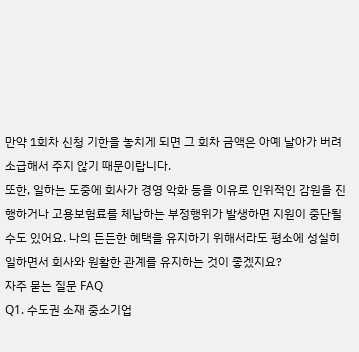만약 1회차 신청 기한을 놓치게 되면 그 회차 금액은 아예 날아가 버려 소급해서 주지 않기 때문이랍니다.
또한, 일하는 도중에 회사가 경영 악화 등을 이유로 인위적인 감원을 진행하거나 고용보험료를 체납하는 부정행위가 발생하면 지원이 중단될 수도 있어요. 나의 든든한 혜택을 유지하기 위해서라도 평소에 성실히 일하면서 회사와 원활한 관계를 유지하는 것이 좋겠지요?
자주 묻는 질문 FAQ
Q1. 수도권 소재 중소기업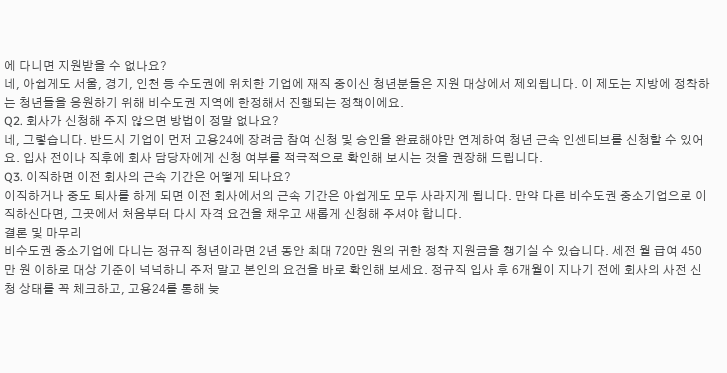에 다니면 지원받을 수 없나요?
네, 아쉽게도 서울, 경기, 인천 등 수도권에 위치한 기업에 재직 중이신 청년분들은 지원 대상에서 제외됩니다. 이 제도는 지방에 정착하는 청년들을 응원하기 위해 비수도권 지역에 한정해서 진행되는 정책이에요.
Q2. 회사가 신청해 주지 않으면 방법이 정말 없나요?
네, 그렇습니다. 반드시 기업이 먼저 고용24에 장려금 참여 신청 및 승인을 완료해야만 연계하여 청년 근속 인센티브를 신청할 수 있어요. 입사 전이나 직후에 회사 담당자에게 신청 여부를 적극적으로 확인해 보시는 것을 권장해 드립니다.
Q3. 이직하면 이전 회사의 근속 기간은 어떻게 되나요?
이직하거나 중도 퇴사를 하게 되면 이전 회사에서의 근속 기간은 아쉽게도 모두 사라지게 됩니다. 만약 다른 비수도권 중소기업으로 이직하신다면, 그곳에서 처음부터 다시 자격 요건을 채우고 새롭게 신청해 주셔야 합니다.
결론 및 마무리
비수도권 중소기업에 다니는 정규직 청년이라면 2년 동안 최대 720만 원의 귀한 정착 지원금을 챙기실 수 있습니다. 세전 월 급여 450만 원 이하로 대상 기준이 넉넉하니 주저 말고 본인의 요건을 바로 확인해 보세요. 정규직 입사 후 6개월이 지나기 전에 회사의 사전 신청 상태를 꼭 체크하고, 고용24를 통해 늦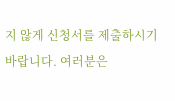지 않게 신청서를 제출하시기 바랍니다. 여러분은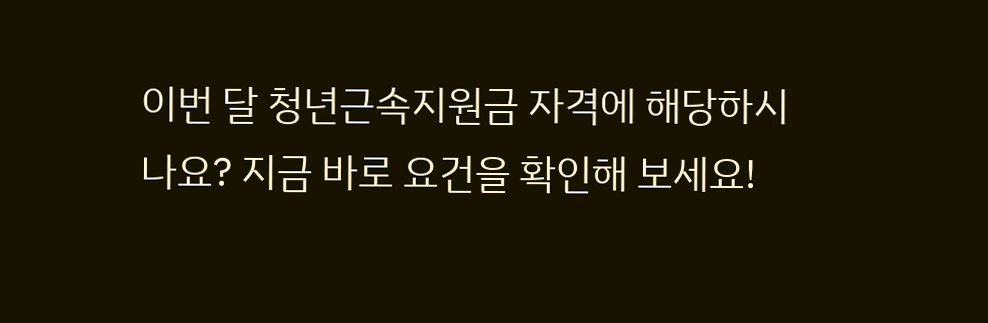이번 달 청년근속지원금 자격에 해당하시나요? 지금 바로 요건을 확인해 보세요!